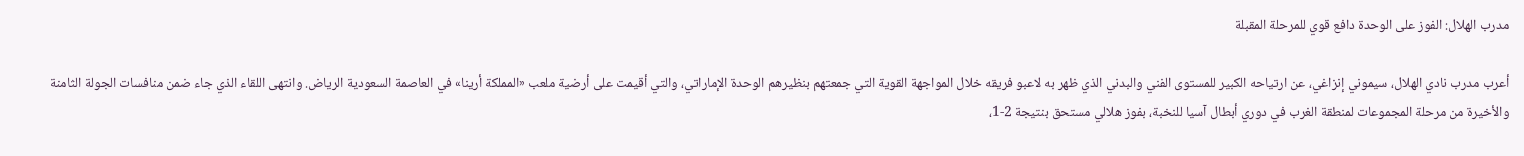مدرب الهلال: الفوز على الوحدة دافع قوي للمرحلة المقبلة

أعرب مدرب نادي الهلال، سيموني إنزاغي، عن ارتياحه الكبير للمستوى الفني والبدني الذي ظهر به لاعبو فريقه خلال المواجهة القوية التي جمعتهم بنظيرهم الوحدة الإماراتي، والتي أقيمت على أرضية ملعب «المملكة أرينا» في العاصمة السعودية الرياض. وانتهى اللقاء الذي جاء ضمن منافسات الجولة الثامنة والأخيرة من مرحلة المجموعات لمنطقة الغرب في دوري أبطال آسيا للنخبة، بفوز هلالي مستحق بنتيجة 2-1،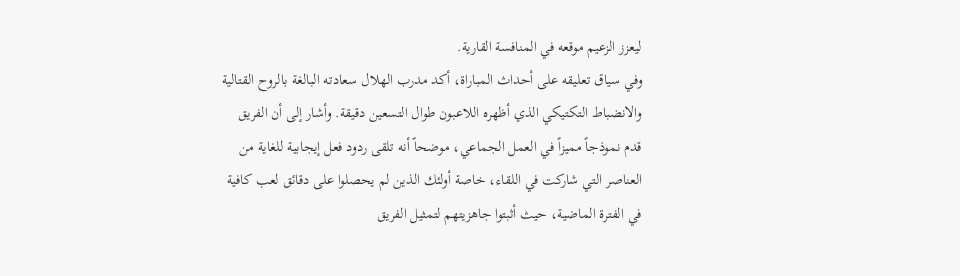ليعزز الزعيم موقعه في المنافسة القارية.
وفي سياق تعليقه على أحداث المباراة، أكد مدرب الهلال سعادته البالغة بالروح القتالية والانضباط التكتيكي الذي أظهره اللاعبون طوال التسعين دقيقة. وأشار إلى أن الفريق قدم نموذجاً مميزاً في العمل الجماعي، موضحاً أنه تلقى ردود فعل إيجابية للغاية من العناصر التي شاركت في اللقاء، خاصة أولئك الذين لم يحصلوا على دقائق لعب كافية في الفترة الماضية، حيث أثبتوا جاهزيتهم لتمثيل الفريق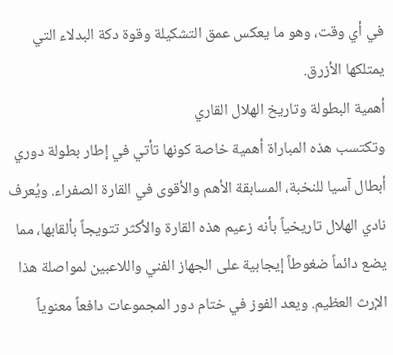في أي وقت، وهو ما يعكس عمق التشكيلة وقوة دكة البدلاء التي يمتلكها الأزرق.
أهمية البطولة وتاريخ الهلال القاري
وتكتسب هذه المباراة أهمية خاصة كونها تأتي في إطار بطولة دوري أبطال آسيا للنخبة، المسابقة الأهم والأقوى في القارة الصفراء. ويُعرف نادي الهلال تاريخياً بأنه زعيم هذه القارة والأكثر تتويجاً بألقابها، مما يضع دائماً ضغوطاً إيجابية على الجهاز الفني واللاعبين لمواصلة هذا الإرث العظيم. ويعد الفوز في ختام دور المجموعات دافعاً معنوياً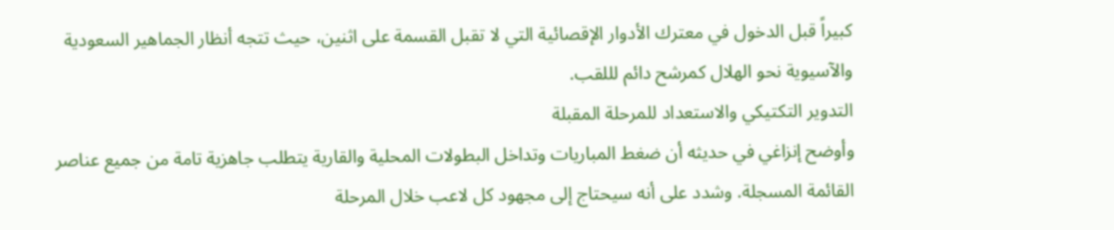كبيراً قبل الدخول في معترك الأدوار الإقصائية التي لا تقبل القسمة على اثنين، حيث تتجه أنظار الجماهير السعودية والآسيوية نحو الهلال كمرشح دائم لللقب.
التدوير التكتيكي والاستعداد للمرحلة المقبلة
وأوضح إنزاغي في حديثه أن ضغط المباريات وتداخل البطولات المحلية والقارية يتطلب جاهزية تامة من جميع عناصر القائمة المسجلة. وشدد على أنه سيحتاج إلى مجهود كل لاعب خلال المرحلة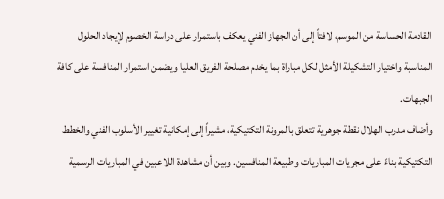القادمة الحساسة من الموسم، لافتاً إلى أن الجهاز الفني يعكف باستمرار على دراسة الخصوم لإيجاد الحلول المناسبة واختيار التشكيلة الأمثل لكل مباراة بما يخدم مصلحة الفريق العليا ويضمن استمرار المنافسة على كافة الجبهات.
وأضاف مدرب الهلال نقطة جوهرية تتعلق بالمرونة التكتيكية، مشيراً إلى إمكانية تغيير الأسلوب الفني والخطط التكتيكية بناءً على مجريات المباريات وطبيعة المنافسين. وبين أن مشاهدة اللاعبين في المباريات الرسمية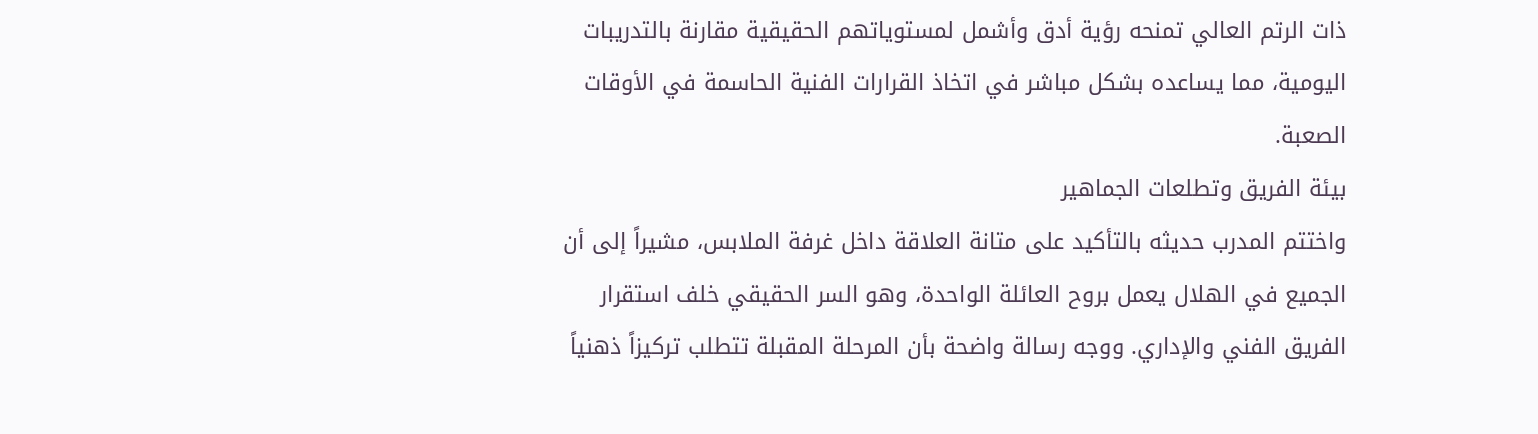ذات الرتم العالي تمنحه رؤية أدق وأشمل لمستوياتهم الحقيقية مقارنة بالتدريبات اليومية، مما يساعده بشكل مباشر في اتخاذ القرارات الفنية الحاسمة في الأوقات الصعبة.
بيئة الفريق وتطلعات الجماهير
واختتم المدرب حديثه بالتأكيد على متانة العلاقة داخل غرفة الملابس، مشيراً إلى أن الجميع في الهلال يعمل بروح العائلة الواحدة، وهو السر الحقيقي خلف استقرار الفريق الفني والإداري. ووجه رسالة واضحة بأن المرحلة المقبلة تتطلب تركيزاً ذهنياً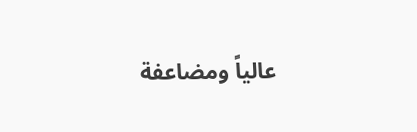عالياً ومضاعفة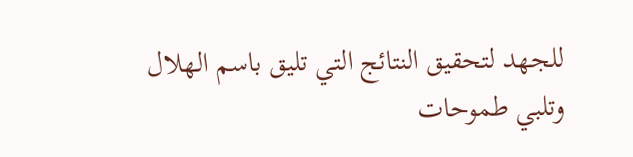للجهد لتحقيق النتائج التي تليق باسم الهلال وتلبي طموحات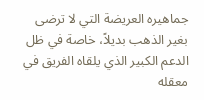جماهيره العريضة التي لا ترضى بغير الذهب بديلاً، خاصة في ظل الدعم الكبير الذي يلقاه الفريق في معقله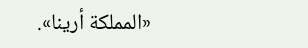«المملكة أرينا».